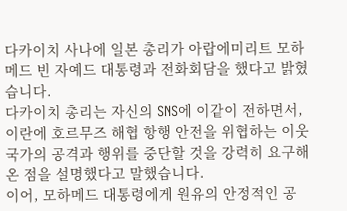다카이치 사나에 일본 총리가 아랍에미리트 모하메드 빈 자예드 대통령과 전화회담을 했다고 밝혔습니다.
다카이치 총리는 자신의 SNS에 이같이 전하면서, 이란에 호르무즈 해협 항행 안전을 위협하는 이웃 국가의 공격과 행위를 중단할 것을 강력히 요구해온 점을 설명했다고 말했습니다.
이어, 모하메드 대통령에게 원유의 안정적인 공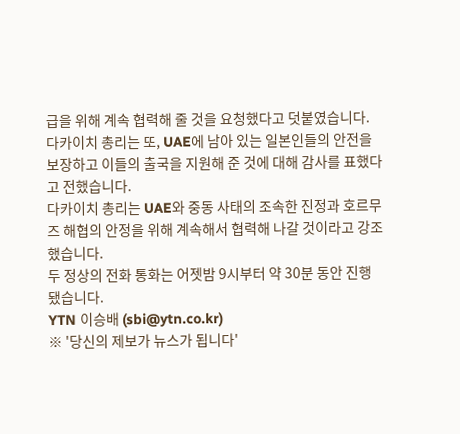급을 위해 계속 협력해 줄 것을 요청했다고 덧붙였습니다.
다카이치 총리는 또, UAE에 남아 있는 일본인들의 안전을 보장하고 이들의 출국을 지원해 준 것에 대해 감사를 표했다고 전했습니다.
다카이치 총리는 UAE와 중동 사태의 조속한 진정과 호르무즈 해협의 안정을 위해 계속해서 협력해 나갈 것이라고 강조했습니다.
두 정상의 전화 통화는 어젯밤 9시부터 약 30분 동안 진행됐습니다.
YTN 이승배 (sbi@ytn.co.kr)
※ '당신의 제보가 뉴스가 됩니다'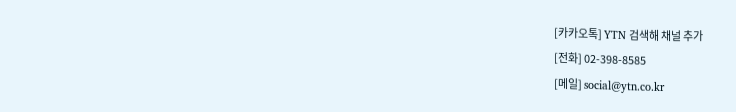[카카오톡] YTN 검색해 채널 추가
[전화] 02-398-8585
[메일] social@ytn.co.kr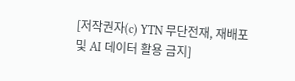[저작권자(c) YTN 무단전재, 재배포 및 AI 데이터 활용 금지]